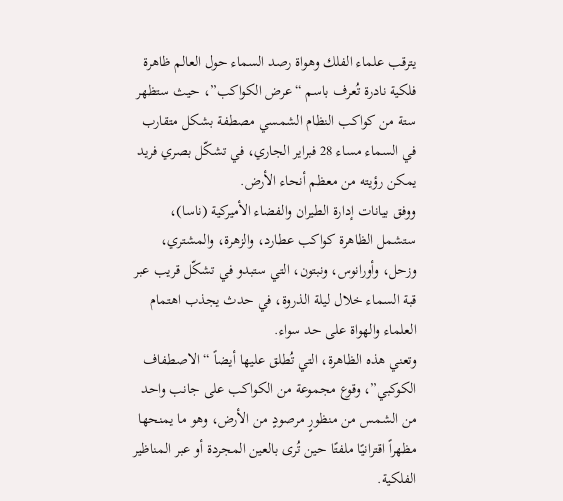يترقب علماء الفلك وهواة رصد السماء حول العالم ظاهرة فلكية نادرة تُعرف باسم “عرض الكواكب”، حيث ستظهر ستة من كواكب النظام الشمسي مصطفة بشكل متقارب في السماء مساء 28 فبراير الجاري، في تشكّل بصري فريد يمكن رؤيته من معظم أنحاء الأرض.
ووفق بيانات إدارة الطيران والفضاء الأميركية (ناسا)، ستشمل الظاهرة كواكب عطارد، والزهرة، والمشتري، وزحل، وأورانوس، ونبتون، التي ستبدو في تشكّل قريب عبر قبة السماء خلال ليلة الذروة، في حدث يجذب اهتمام العلماء والهواة على حد سواء.
وتعني هذه الظاهرة، التي تُطلق عليها أيضاً “الاصطفاف الكوكبي”، وقوع مجموعة من الكواكب على جانب واحد من الشمس من منظورٍ مرصودٍ من الأرض، وهو ما يمنحها مظهراً اقترانيًا ملفتًا حين تُرى بالعين المجردة أو عبر المناظير الفلكية.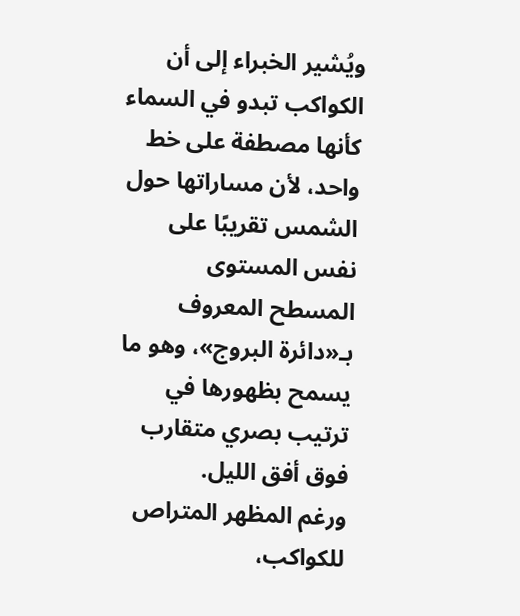ويُشير الخبراء إلى أن الكواكب تبدو في السماء كأنها مصطفة على خط واحد، لأن مساراتها حول الشمس تقريبًا على نفس المستوى المسطح المعروف بـ«دائرة البروج»، وهو ما يسمح بظهورها في ترتيب بصري متقارب فوق أفق الليل.
ورغم المظهر المتراص للكواكب،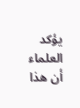يؤكد العلماء أن هذا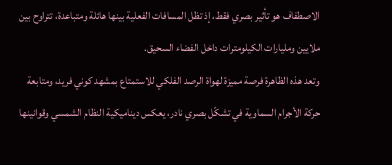الاصطفاف هو تأثير بصري فقط، إذ تظل المسافات الفعلية بينها هائلة ومتباعدة، تتراوح بين ملايين ومليارات الكيلومترات داخل الفضاء السحيق.
وتعد هذه الظاهرة فرصة مميزة لهواة الرصد الفلكي للاستمتاع بمشهد كوني فريد، ومتابعة حركة الأجرام السماوية في تشكّل بصري نادر، يعكس ديناميكية النظام الشمسي وقوانينها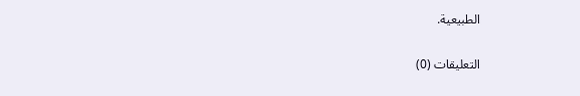الطبيعية.

التعليقات (0)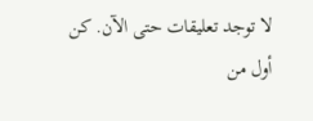لا توجد تعليقات حتى الآن. كن أول من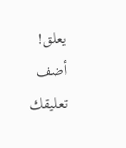يعلق!
أضف تعليقك